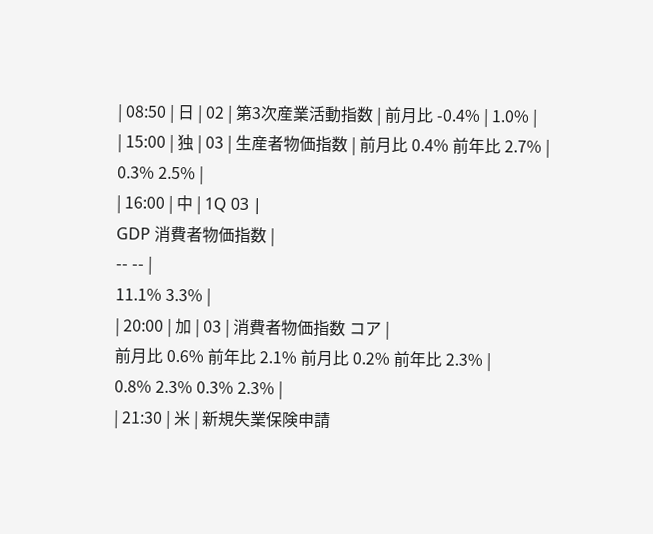| 08:50 | 日 | 02 | 第3次産業活動指数 | 前月比 -0.4% | 1.0% |
| 15:00 | 独 | 03 | 生産者物価指数 | 前月比 0.4% 前年比 2.7% |
0.3% 2.5% |
| 16:00 | 中 | 1Q 03 |
GDP 消費者物価指数 |
-- -- |
11.1% 3.3% |
| 20:00 | 加 | 03 | 消費者物価指数 コア |
前月比 0.6% 前年比 2.1% 前月比 0.2% 前年比 2.3% |
0.8% 2.3% 0.3% 2.3% |
| 21:30 | 米 | 新規失業保険申請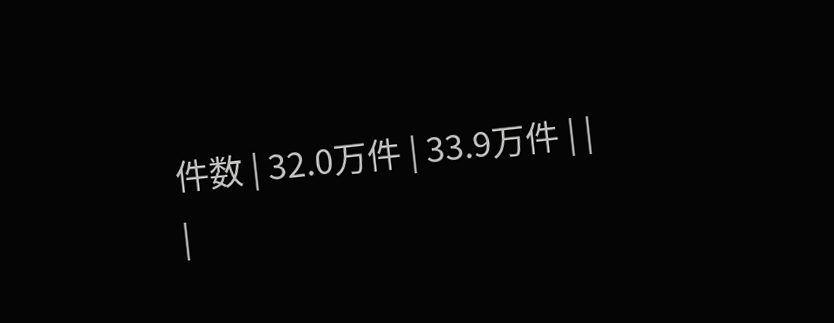件数 | 32.0万件 | 33.9万件 | |
|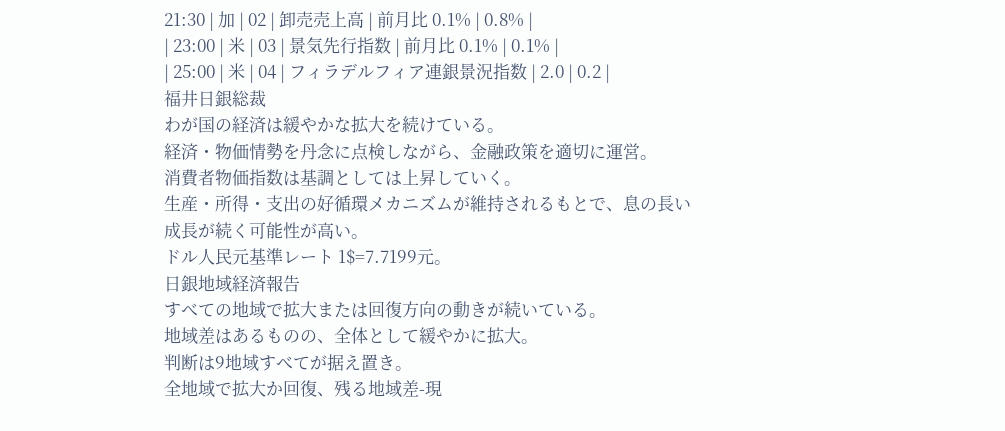21:30 | 加 | 02 | 卸売売上高 | 前月比 0.1% | 0.8% |
| 23:00 | 米 | 03 | 景気先行指数 | 前月比 0.1% | 0.1% |
| 25:00 | 米 | 04 | フィラデルフィア連銀景況指数 | 2.0 | 0.2 |
福井日銀総裁
わが国の経済は緩やかな拡大を続けている。
経済・物価情勢を丹念に点検しながら、金融政策を適切に運営。
消費者物価指数は基調としては上昇していく。
生産・所得・支出の好循環メカニズムが維持されるもとで、息の長い成長が続く可能性が高い。
ドル人民元基準レート 1$=7.7199元。
日銀地域経済報告
すべての地域で拡大または回復方向の動きが続いている。
地域差はあるものの、全体として緩やかに拡大。
判断は9地域すべてが据え置き。
全地域で拡大か回復、残る地域差-現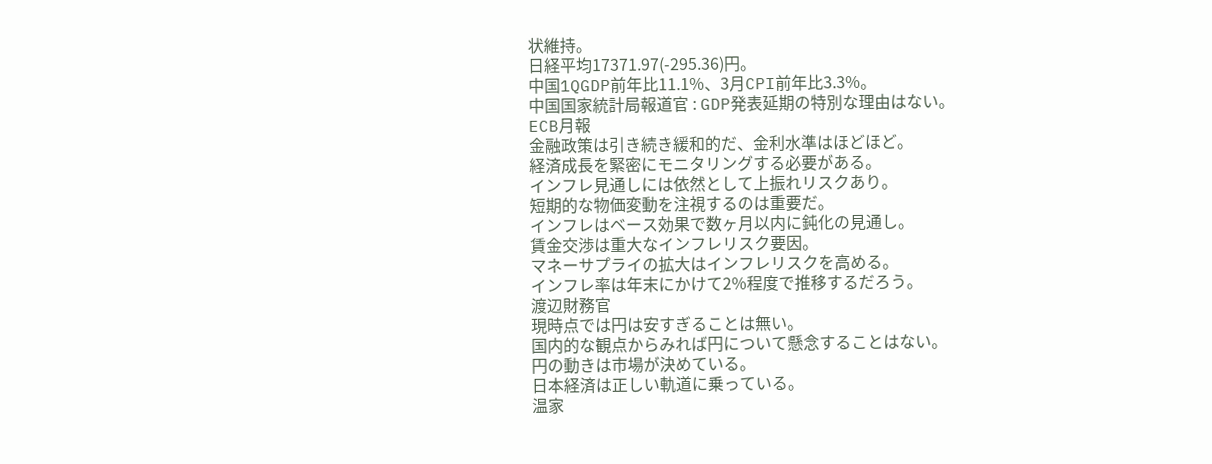状維持。
日経平均17371.97(-295.36)円。
中国1QGDP前年比11.1%、3月CPI前年比3.3%。
中国国家統計局報道官 : GDP発表延期の特別な理由はない。
ECB月報
金融政策は引き続き緩和的だ、金利水準はほどほど。
経済成長を緊密にモニタリングする必要がある。
インフレ見通しには依然として上振れリスクあり。
短期的な物価変動を注視するのは重要だ。
インフレはベース効果で数ヶ月以内に鈍化の見通し。
賃金交渉は重大なインフレリスク要因。
マネーサプライの拡大はインフレリスクを高める。
インフレ率は年末にかけて2%程度で推移するだろう。
渡辺財務官
現時点では円は安すぎることは無い。
国内的な観点からみれば円について懸念することはない。
円の動きは市場が決めている。
日本経済は正しい軌道に乗っている。
温家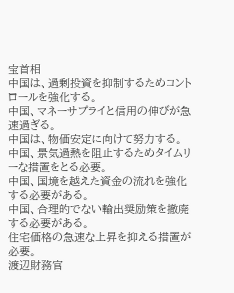宝首相
中国は、過剰投資を抑制するためコントロールを強化する。
中国、マネーサプライと信用の伸びが急速過ぎる。
中国は、物価安定に向けて努力する。
中国、景気過熱を阻止するためタイムリーな措置をとる必要。
中国、国境を越えた資金の流れを強化する必要がある。
中国、合理的でない輸出奨励策を撤廃する必要がある。
住宅価格の急速な上昇を抑える措置が必要。
渡辺財務官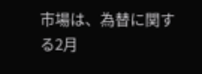市場は、為替に関する2月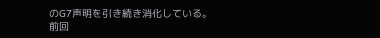のG7声明を引き続き消化している。
前回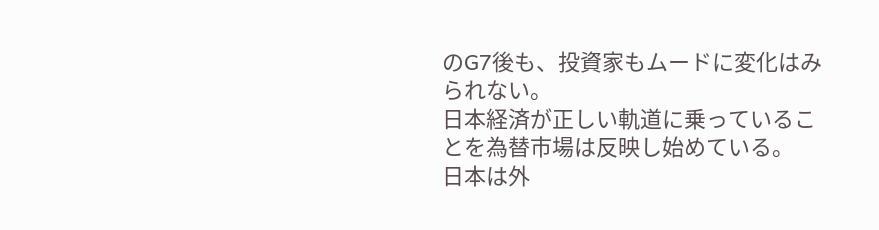のG7後も、投資家もムードに変化はみられない。
日本経済が正しい軌道に乗っていることを為替市場は反映し始めている。
日本は外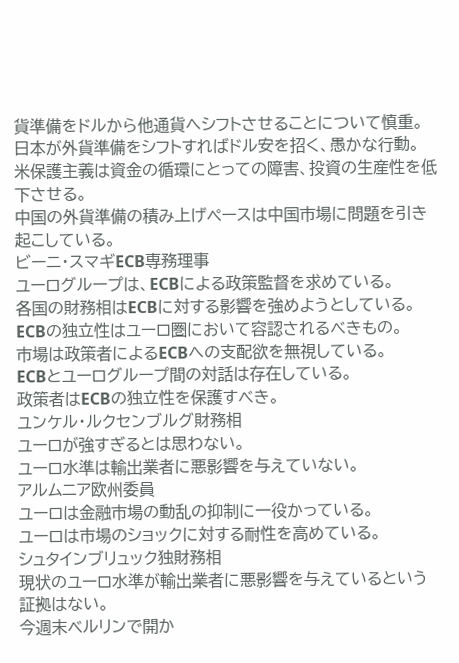貨準備をドルから他通貨へシフトさせることについて慎重。
日本が外貨準備をシフトすればドル安を招く、愚かな行動。
米保護主義は資金の循環にとっての障害、投資の生産性を低下させる。
中国の外貨準備の積み上げペースは中国市場に問題を引き起こしている。
ビーニ・スマギECB専務理事
ユーログループは、ECBによる政策監督を求めている。
各国の財務相はECBに対する影響を強めようとしている。
ECBの独立性はユーロ圏において容認されるべきもの。
市場は政策者によるECBへの支配欲を無視している。
ECBとユーログループ間の対話は存在している。
政策者はECBの独立性を保護すべき。
ユンケル・ルクセンブルグ財務相
ユーロが強すぎるとは思わない。
ユーロ水準は輸出業者に悪影響を与えていない。
アルムニア欧州委員
ユーロは金融市場の動乱の抑制に一役かっている。
ユーロは市場のショックに対する耐性を高めている。
シュタインブリュック独財務相
現状のユーロ水準が輸出業者に悪影響を与えているという証拠はない。
今週末ベルリンで開か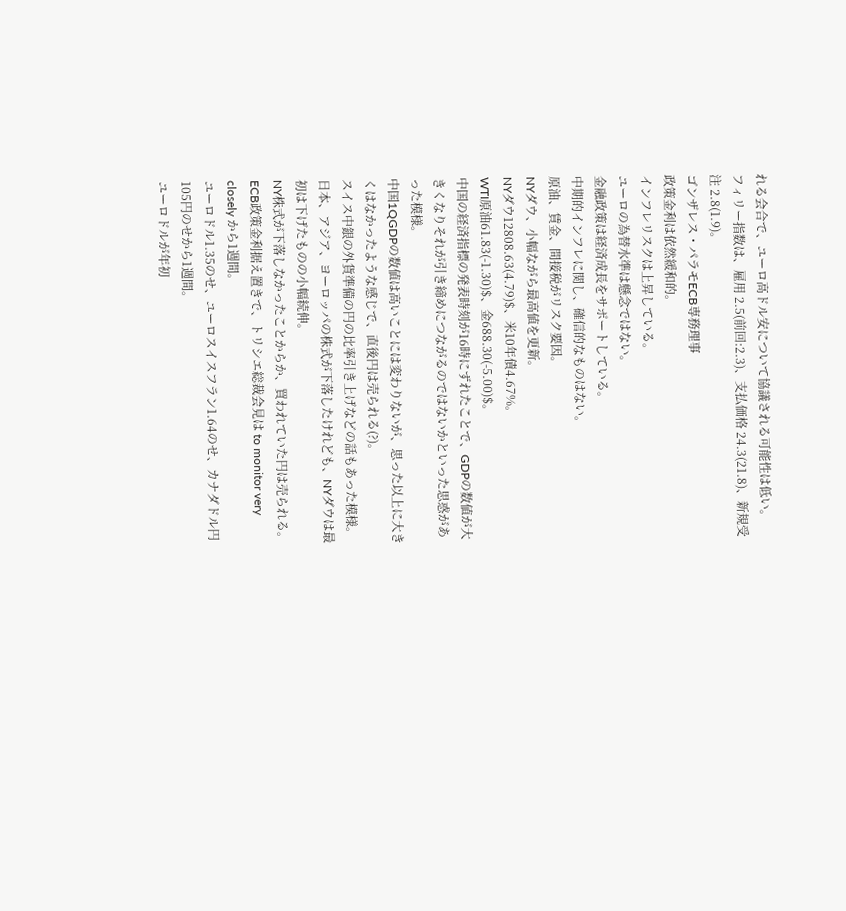れる会合で、ユーロ高ドル安について協議される可能性は低い。
フィリー指数は、雇用 2.5(前回:2.3)、支払価格 24.3(21.8)、新規受注 2.8(1.9)。
ゴンザレス・パラモECB専務理事
政策金利は依然緩和的。
インフレリスクは上昇している。
ユーロの為替水準は懸念ではない。
金融政策は経済成長をサポートしている。
中期的インフレに関し、確信的なものはない。
原油、賃金、間接税がリスク要因。
NYダウ、小幅ながら最高値を更新。
NYダウ12808.63(4.79)$、米10年債4.67%。
WTI原油61.83(-1.30)$、金688.30(-5.00)$。
中国の経済指標の発表時刻が16時にずれたことで、GDPの数値が大きくなりそれが引き締めにつながるのではないかといった思惑があった模様。
中国1QGDPの数値は高いことには変わりないが、思った以上に大きくはなかったような感じで、直後円は売られる(?)。
スイス中銀の外貨準備の円の比率引き上げなどの話もあった模様。
日本、アジア、ヨーロッパの株式が下落したけれども、NYダウは最初は下げたものの小幅続伸。
NY株式が下落しなかったことからか、買われていた円は売られる。
ECB政策金利据え置きで、トリシエ総裁会見は to monitor very closely から1週間。
ユーロドル1.35のせ、ユーロスイスフラン1.64のせ、カナダドル円105円のせから1週間。
ユーロドルが年初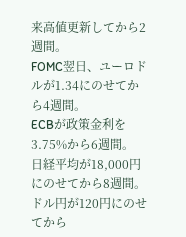来高値更新してから2週間。
FOMC翌日、ユーロドルが1.34にのせてから4週間。
ECBが政策金利を3.75%から6週間。
日経平均が18,000円にのせてから8週間。
ドル円が120円にのせてから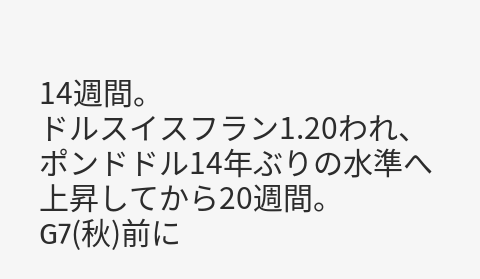14週間。
ドルスイスフラン1.20われ、ポンドドル14年ぶりの水準へ上昇してから20週間。
G7(秋)前に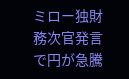ミロー独財務次官発言で円が急騰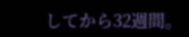してから32週間。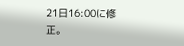21日16:00に修正。